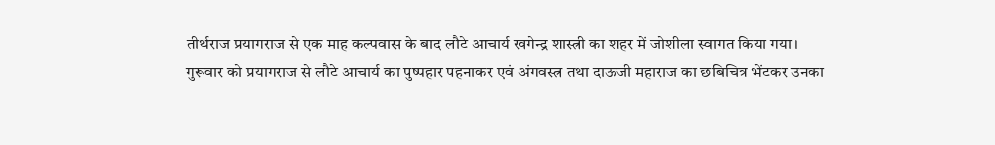तीर्थराज प्रयागराज से एक माह कल्पवास के बाद लौटे आचार्य खगेन्द्र शास्त्री का शहर में जोशीला स्वागत किया गया।
गुरूवार को प्रयागराज से लौटे आचार्य का पुष्पहार पहनाकर एवं अंगवस्त्र तथा दाऊजी महाराज का छबिचित्र भेंटकर उनका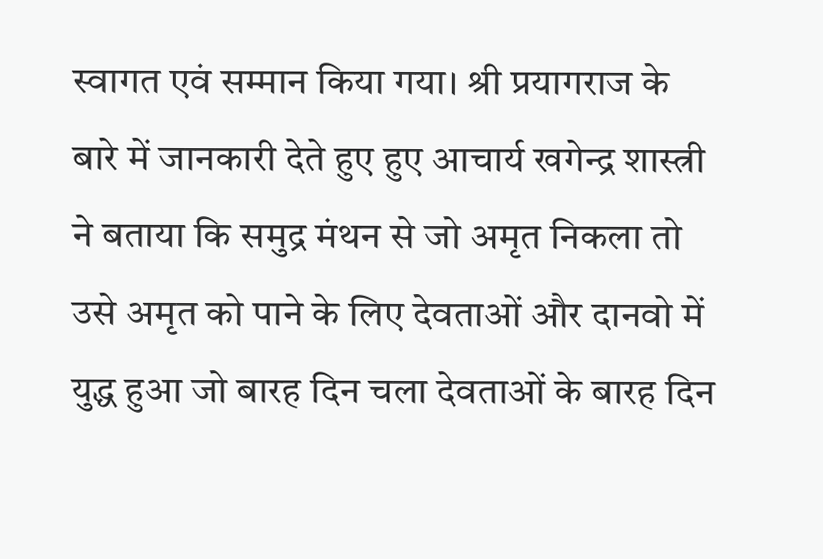स्वागत एवं सम्मान किया गया। श्री प्रयागराज के बारे में जानकारी देते हुए हुए आचार्य खगेन्द्र शास्त्री ने बताया कि समुद्र मंथन से जो अमृत निकला तो उसे अमृत को पाने के लिए देवताओं और दानवो में युद्ध हुआ जो बारह दिन चला देवताओं के बारह दिन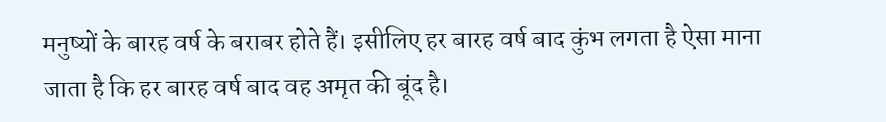मनुष्यों के बारह वर्ष के बराबर होते हैं। इसीलिए हर बारह वर्ष बाद कुंभ लगता है ऐसा माना जाता है कि हर बारह वर्ष बाद वह अमृत की बूंद है।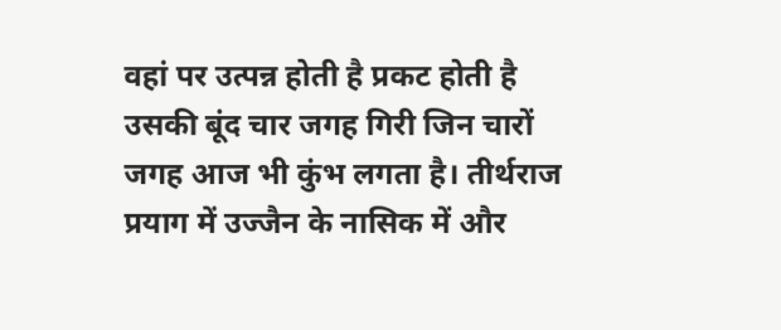वहां पर उत्पन्न होती है प्रकट होती है उसकी बूंद चार जगह गिरी जिन चारों जगह आज भी कुंभ लगता है। तीर्थराज प्रयाग में उज्जैन के नासिक में और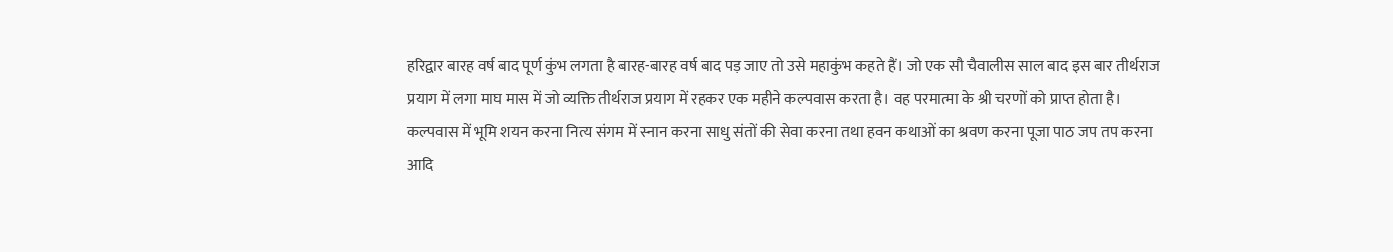हरिद्वार बारह वर्ष बाद पूर्ण कुंभ लगता है बारह-बारह वर्ष बाद पड़ जाए तो उसे महाकुंभ कहते हैं। जो एक सौ चैवालीस साल बाद इस बार तीर्थराज प्रयाग में लगा माघ मास में जो व्यक्ति तीर्थराज प्रयाग में रहकर एक महीने कल्पवास करता है। वह परमात्मा के श्री चरणों को प्राप्त होता है। कल्पवास में भूमि शयन करना नित्य संगम में स्नान करना साधु संतों की सेवा करना तथा हवन कथाओं का श्रवण करना पूजा पाठ जप तप करना आदि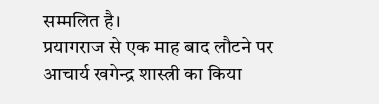सम्मलित है।
प्रयागराज से एक माह बाद लौटने पर आचार्य खगेन्द्र शास्त्री का किया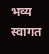भव्य स्वागत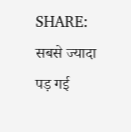SHARE:
सबसे ज्यादा पड़ गई